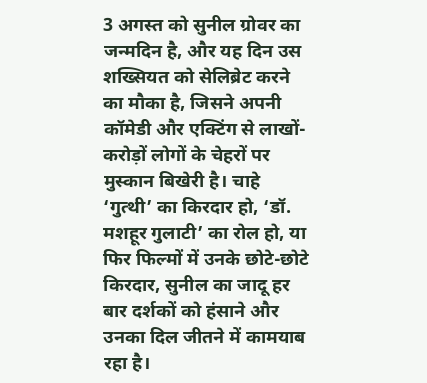3 अगस्त को सुनील ग्रोवर का जन्मदिन है, और यह दिन उस शख्सियत को सेलिब्रेट करने का मौका है, जिसने अपनी कॉमेडी और एक्टिंग से लाखों-करोड़ों लोगों के चेहरों पर मुस्कान बिखेरी है। चाहे ‘गुत्थी’ का किरदार हो, ‘डॉ. मशहूर गुलाटी’ का रोल हो, या फिर फिल्मों में उनके छोटे-छोटे किरदार, सुनील का जादू हर बार दर्शकों को हंसाने और उनका दिल जीतने में कामयाब रहा है।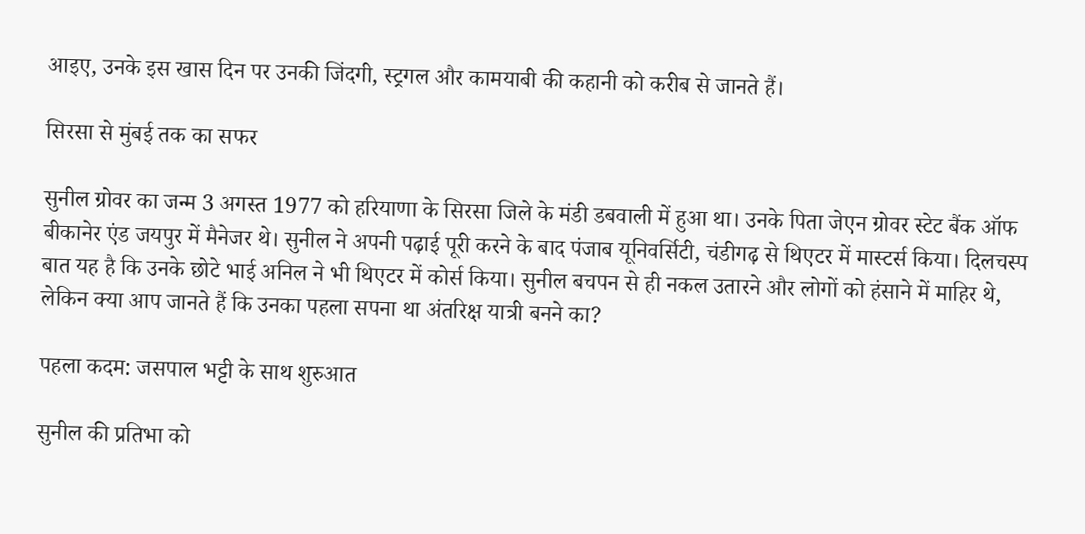आइए, उनके इस खास दिन पर उनकी जिंदगी, स्ट्रगल और कामयाबी की कहानी को करीब से जानते हैं।

सिरसा से मुंबई तक का सफर

सुनील ग्रोवर का जन्म 3 अगस्त 1977 को हरियाणा के सिरसा जिले के मंडी डबवाली में हुआ था। उनके पिता जेएन ग्रोवर स्टेट बैंक ऑफ बीकानेर एंड जयपुर में मैनेजर थे। सुनील ने अपनी पढ़ाई पूरी करने के बाद पंजाब यूनिवर्सिटी, चंडीगढ़ से थिएटर में मास्टर्स किया। दिलचस्प बात यह है कि उनके छोटे भाई अनिल ने भी थिएटर में कोर्स किया। सुनील बचपन से ही नकल उतारने और लोगों को हंसाने में माहिर थे, लेकिन क्या आप जानते हैं कि उनका पहला सपना था अंतरिक्ष यात्री बनने का?

पहला कदम: जसपाल भट्टी के साथ शुरुआत

सुनील की प्रतिभा को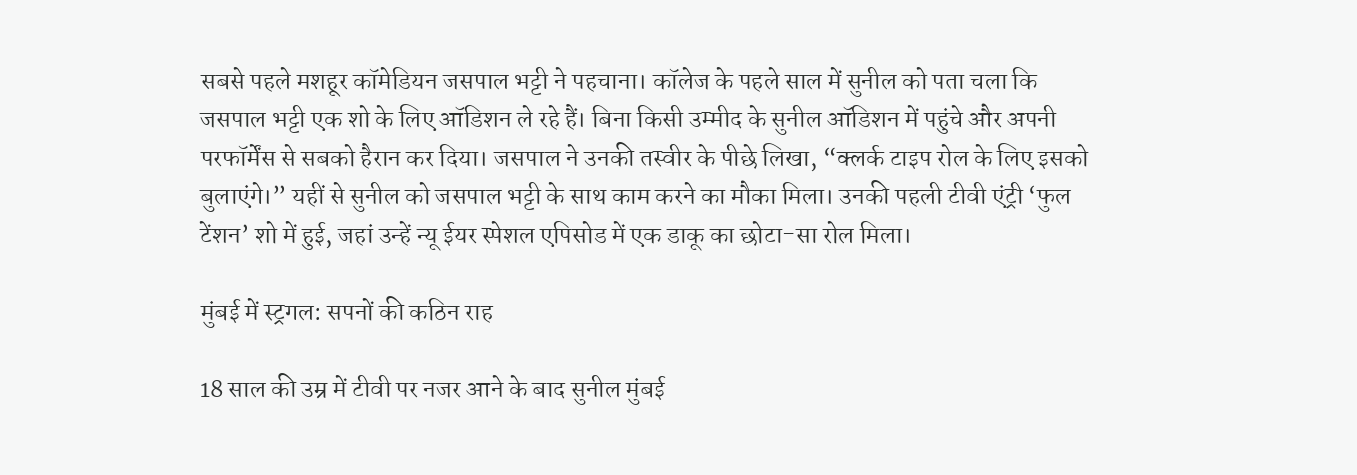सबसे पहले मशहूर कॉमेडियन जसपाल भट्टी ने पहचाना। कॉलेज के पहले साल में सुनील को पता चला कि जसपाल भट्टी एक शो के लिए ऑडिशन ले रहे हैं। बिना किसी उम्मीद के सुनील ऑडिशन में पहुंचे और अपनी परफॉर्मेंस से सबको हैरान कर दिया। जसपाल ने उनकी तस्वीर के पीछे लिखा, “क्लर्क टाइप रोल के लिए इसको बुलाएंगे।” यहीं से सुनील को जसपाल भट्टी के साथ काम करने का मौका मिला। उनकी पहली टीवी एंट्री ‘फुल टेंशन’ शो में हुई, जहां उन्हें न्यू ईयर स्पेशल एपिसोड में एक डाकू का छोटा-सा रोल मिला।

मुंबई में स्ट्रगल: सपनों की कठिन राह

18 साल की उम्र में टीवी पर नजर आने के बाद सुनील मुंबई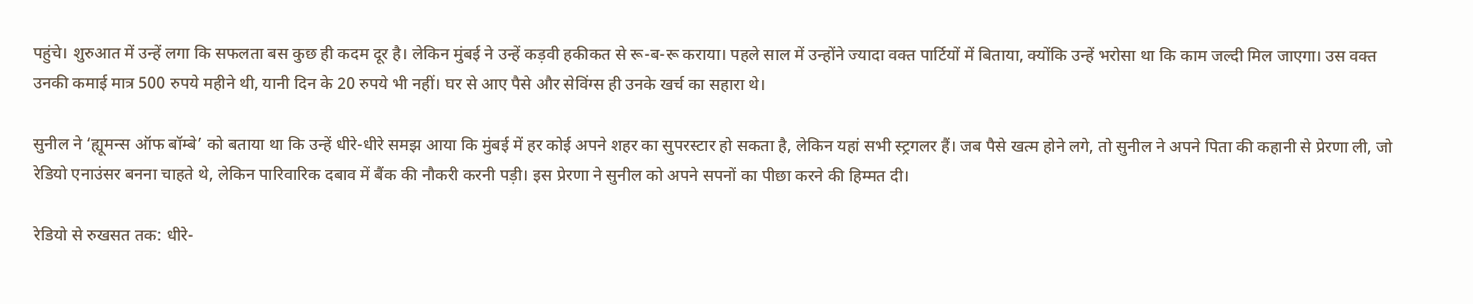पहुंचे। शुरुआत में उन्हें लगा कि सफलता बस कुछ ही कदम दूर है। लेकिन मुंबई ने उन्हें कड़वी हकीकत से रू-ब-रू कराया। पहले साल में उन्होंने ज्यादा वक्त पार्टियों में बिताया, क्योंकि उन्हें भरोसा था कि काम जल्दी मिल जाएगा। उस वक्त उनकी कमाई मात्र 500 रुपये महीने थी, यानी दिन के 20 रुपये भी नहीं। घर से आए पैसे और सेविंग्स ही उनके खर्च का सहारा थे।

सुनील ने ‘ह्यूमन्स ऑफ बॉम्बे’ को बताया था कि उन्हें धीरे-धीरे समझ आया कि मुंबई में हर कोई अपने शहर का सुपरस्टार हो सकता है, लेकिन यहां सभी स्ट्रगलर हैं। जब पैसे खत्म होने लगे, तो सुनील ने अपने पिता की कहानी से प्रेरणा ली, जो रेडियो एनाउंसर बनना चाहते थे, लेकिन पारिवारिक दबाव में बैंक की नौकरी करनी पड़ी। इस प्रेरणा ने सुनील को अपने सपनों का पीछा करने की हिम्मत दी।

रेडियो से रुखसत तक: धीरे-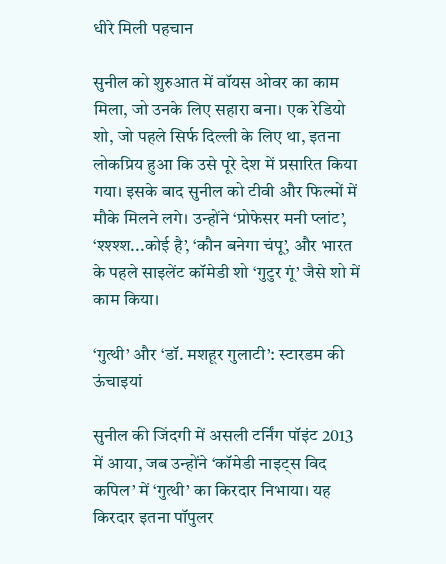धीरे मिली पहचान

सुनील को शुरुआत में वॉयस ओवर का काम मिला, जो उनके लिए सहारा बना। एक रेडियो शो, जो पहले सिर्फ दिल्ली के लिए था, इतना लोकप्रिय हुआ कि उसे पूरे देश में प्रसारित किया गया। इसके बाद सुनील को टीवी और फिल्मों में मौके मिलने लगे। उन्होंने ‘प्रोफेसर मनी प्लांट’, ‘श्श्श्श...कोई है’, ‘कौन बनेगा चंपू’, और भारत के पहले साइलेंट कॉमेडी शो ‘गुटुर गूं’ जैसे शो में काम किया।

‘गुत्थी’ और ‘डॉ. मशहूर गुलाटी’: स्टारडम की ऊंचाइयां

सुनील की जिंदगी में असली टर्निंग पॉइंट 2013 में आया, जब उन्होंने ‘कॉमेडी नाइट्स विद कपिल’ में ‘गुत्थी’ का किरदार निभाया। यह किरदार इतना पॉपुलर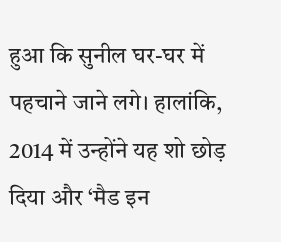हुआ कि सुनील घर-घर में पहचाने जाने लगे। हालांकि, 2014 में उन्होंने यह शो छोड़ दिया और ‘मैड इन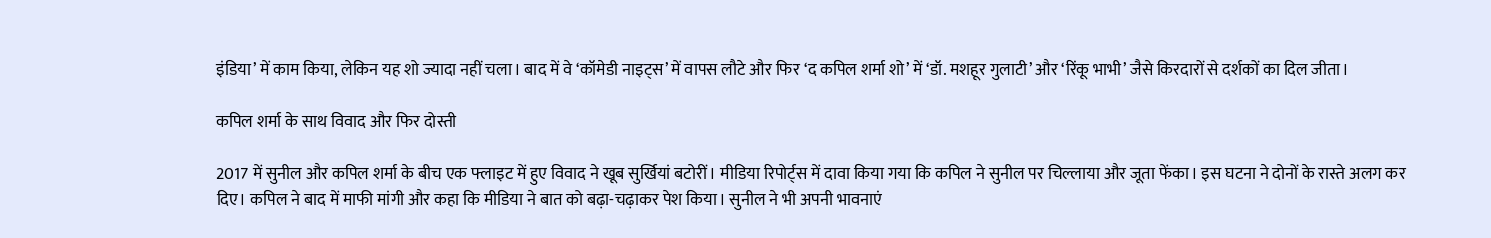इंडिया’ में काम किया, लेकिन यह शो ज्यादा नहीं चला। बाद में वे ‘कॉमेडी नाइट्स’ में वापस लौटे और फिर ‘द कपिल शर्मा शो’ में ‘डॉ. मशहूर गुलाटी’ और ‘रिंकू भाभी’ जैसे किरदारों से दर्शकों का दिल जीता।

कपिल शर्मा के साथ विवाद और फिर दोस्ती

2017 में सुनील और कपिल शर्मा के बीच एक फ्लाइट में हुए विवाद ने खूब सुर्खियां बटोरीं। मीडिया रिपोर्ट्स में दावा किया गया कि कपिल ने सुनील पर चिल्लाया और जूता फेंका। इस घटना ने दोनों के रास्ते अलग कर दिए। कपिल ने बाद में माफी मांगी और कहा कि मीडिया ने बात को बढ़ा-चढ़ाकर पेश किया। सुनील ने भी अपनी भावनाएं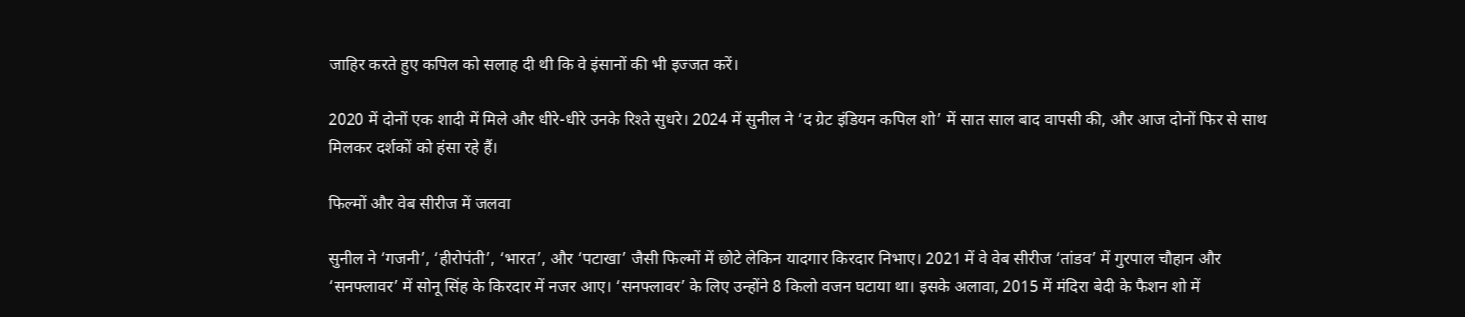जाहिर करते हुए कपिल को सलाह दी थी कि वे इंसानों की भी इज्जत करें।

2020 में दोनों एक शादी में मिले और धीरे-धीरे उनके रिश्ते सुधरे। 2024 में सुनील ने ‘द ग्रेट इंडियन कपिल शो’ में सात साल बाद वापसी की, और आज दोनों फिर से साथ मिलकर दर्शकों को हंसा रहे हैं।

फिल्मों और वेब सीरीज में जलवा

सुनील ने ‘गजनी’, ‘हीरोपंती’, ‘भारत’, और ‘पटाखा’ जैसी फिल्मों में छोटे लेकिन यादगार किरदार निभाए। 2021 में वे वेब सीरीज ‘तांडव’ में गुरपाल चौहान और ‘सनफ्लावर’ में सोनू सिंह के किरदार में नजर आए। ‘सनफ्लावर’ के लिए उन्होंने 8 किलो वजन घटाया था। इसके अलावा, 2015 में मंदिरा बेदी के फैशन शो में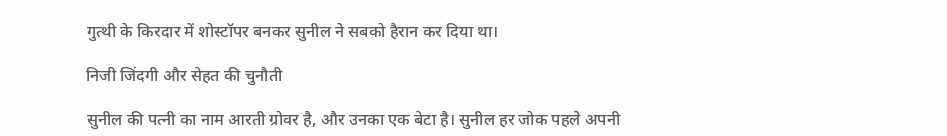गुत्थी के किरदार में शोस्टॉपर बनकर सुनील ने सबको हैरान कर दिया था।

निजी जिंदगी और सेहत की चुनौती

सुनील की पत्नी का नाम आरती ग्रोवर है, और उनका एक बेटा है। सुनील हर जोक पहले अपनी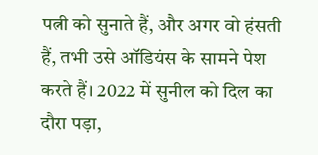पत्नी को सुनाते हैं, और अगर वो हंसती हैं, तभी उसे ऑडियंस के सामने पेश करते हैं। 2022 में सुनील को दिल का दौरा पड़ा,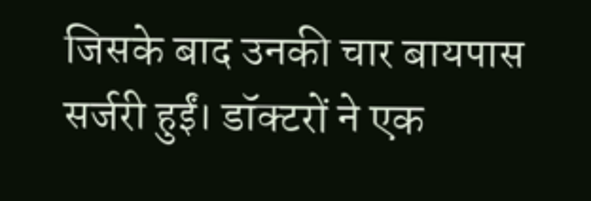जिसके बाद उनकी चार बायपास सर्जरी हुईं। डॉक्टरों ने एक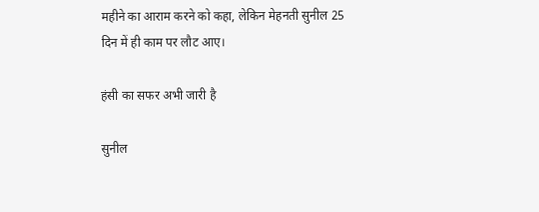महीने का आराम करने को कहा, लेकिन मेहनती सुनील 25 दिन में ही काम पर लौट आए।

हंसी का सफर अभी जारी है

सुनील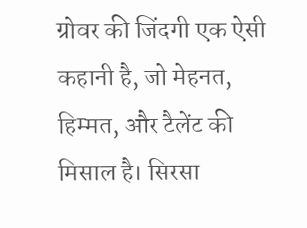ग्रोवर की जिंदगी एक ऐसी कहानी है, जो मेहनत, हिम्मत, और टैलेंट की मिसाल है। सिरसा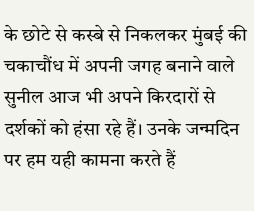के छोटे से कस्बे से निकलकर मुंबई की चकाचौंध में अपनी जगह बनाने वाले सुनील आज भी अपने किरदारों से दर्शकों को हंसा रहे हैं। उनके जन्मदिन पर हम यही कामना करते हैं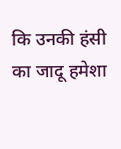कि उनकी हंसी का जादू हमेशा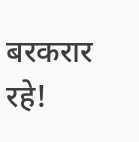बरकरार रहे!